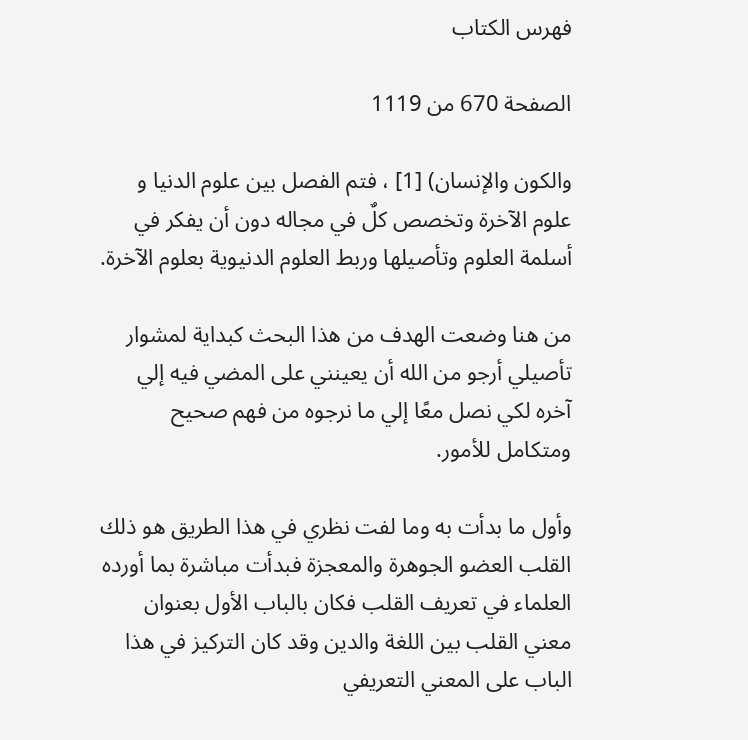فهرس الكتاب

الصفحة 670 من 1119

والكون والإنسان) [1] ، فتم الفصل بين علوم الدنيا و علوم الآخرة وتخصص كلٌ في مجاله دون أن يفكر في أسلمة العلوم وتأصيلها وربط العلوم الدنيوية بعلوم الآخرة.

من هنا وضعت الهدف من هذا البحث كبداية لمشوار تأصيلي أرجو من الله أن يعينني على المضي فيه إلي آخره لكي نصل معًا إلي ما نرجوه من فهم صحيح ومتكامل للأمور.

وأول ما بدأت به وما لفت نظري في هذا الطريق هو ذلك القلب العضو الجوهرة والمعجزة فبدأت مباشرة بما أورده العلماء في تعريف القلب فكان بالباب الأول بعنوان معني القلب بين اللغة والدين وقد كان التركيز في هذا الباب على المعني التعريفي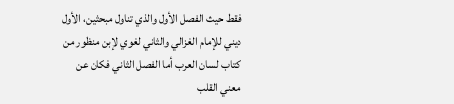فقط حيث الفصل الأول والذي تناول مبحثين، الأول ديني للإمام الغزالي والثاني لغوي لإبن منظور من كتاب لسان العرب أما الفصل الثاني فكان عن معني القلب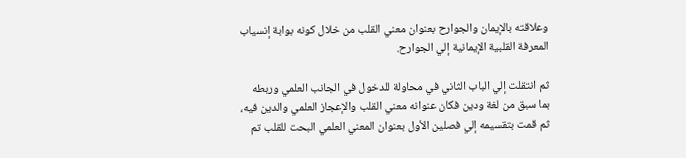وعلاقته بالإيمان والجوارح بعنوان معني القلب من خلال كونه بوابة إنسياب المعرفة القلبية الإيمانية إلي الجوارح.

ثم انتقلت إلي الباب الثاني في محاولة للدخول في الجانب العلمي وربطه بما سبق من لغة ودين فكان عنوانه معني القلب والإعجاز العلمي والدين فيه، ثم قمت بتقسيمه إلي فصلين الأول بعنوان المعني العلمي البحت للقلب تم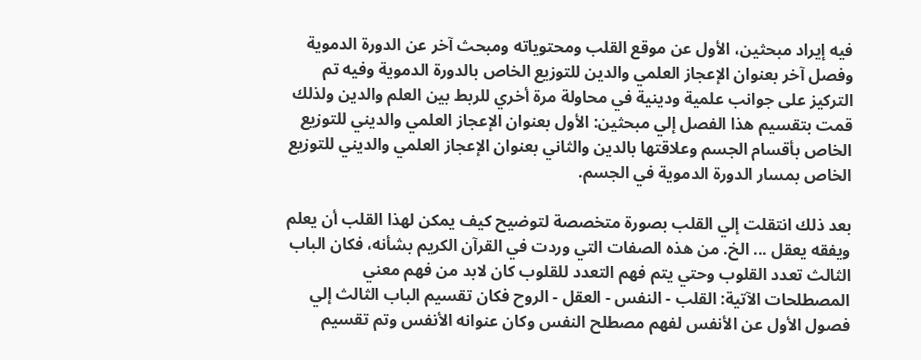فيه إيراد مبحثين، الأول عن موقع القلب ومحتوياته ومبحث آخر عن الدورة الدموية وفصل آخر بعنوان الإعجاز العلمي والدين للتوزيع الخاص بالدورة الدموية وفيه تم التركيز على جوانب علمية ودينية في محاولة مرة أخري للربط بين العلم والدين ولذلك قمت بتقسيم هذا الفصل إلي مبحثين: الأول بعنوان الإعجاز العلمي والديني للتوزيع الخاص بأقسام الجسم وعلاقتها بالدين والثاني بعنوان الإعجاز العلمي والديني للتوزيع الخاص بمسار الدورة الدموية في الجسم.

بعد ذلك انتقلت إلي القلب بصورة متخصصة لتوضيح كيف يمكن لهذا القلب أن يعلم ويفقه يعقل ... الخ. من هذه الصفات التي وردت في القرآن الكريم بشأنه، فكان الباب الثالث تعدد القلوب وحتي يتم فهم التعدد للقلوب كان لابد من فهم معني المصطلحات الآتية: القلب - النفس - العقل - الروح فكان تقسيم الباب الثالث إلي فصول الأول عن الأنفس لفهم مصطلح النفس وكان عنوانه الأنفس وتم تقسيم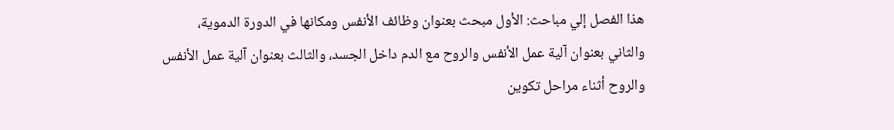هذا الفصل إلي مباحث: الأول مبحث بعنوان وظائف الأنفس ومكانها في الدورة الدموية، والثاني بعنوان آلية عمل الأنفس والروح مع الدم داخل الجسد، والثالث بعنوان آلية عمل الأنفس والروح أثناء مراحل تكوين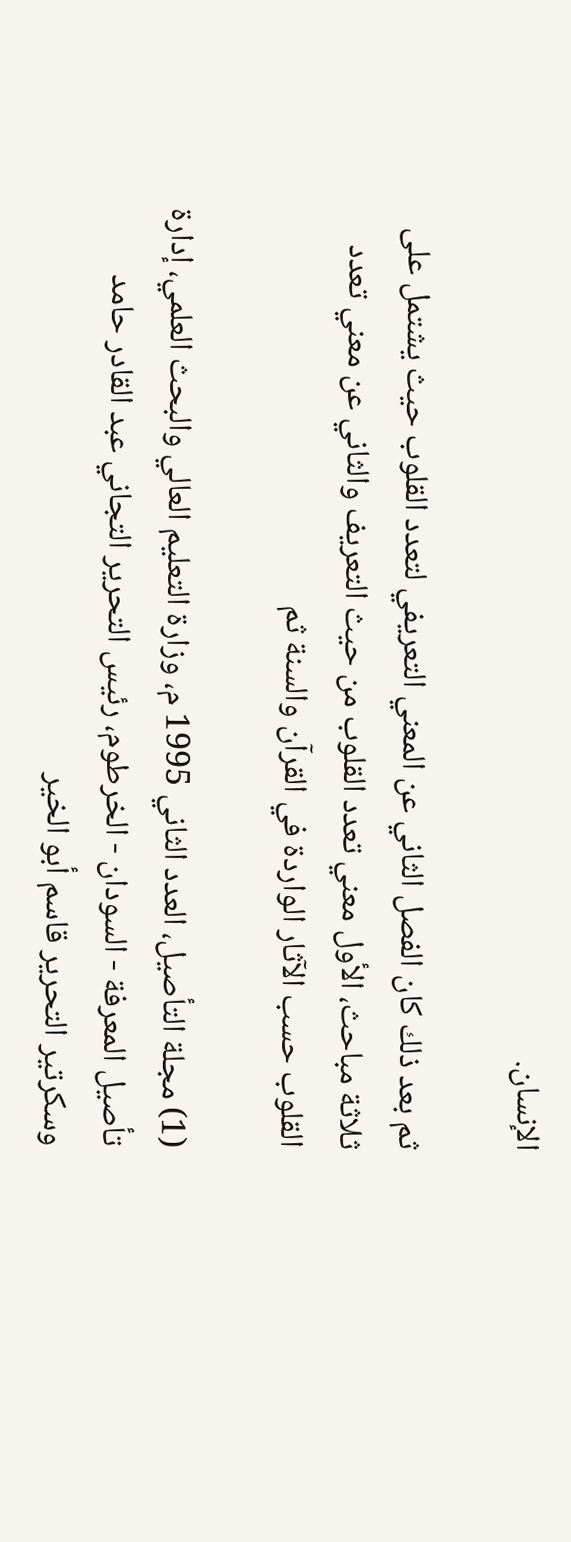الإنسان.

ثم بعد ذلك كان الفصل الثاني عن المعني التعريفي لتعدد القلوب حيث يشتمل على ثلاثة مباحث، الأول معني تعدد القلوب من حيث التعريف والثاني عن معني تعدد القلوب حسب الآثار الواردة في القرآن والسنة ثم

(1) مجلة التأصيل، العدد الثاني 1995 م، وزارة التعليم العالي والبحث العلمي، إدارة تأصيل المعرفة - السودان - الخرطوم، رئيس التحرير التجاني عبد القادر حامد وسكرتير التحرير قاسم أبو الخير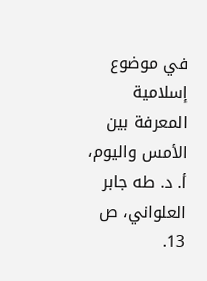في موضوع إسلامية المعرفة بين الأمس واليوم، أ. د. طه جابر العلواني، ص 13.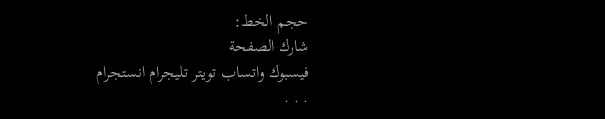حجم الخط:
شارك الصفحة
فيسبوك واتساب تويتر تليجرام انستجرام
. . .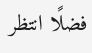فضلًا انتظر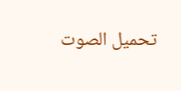تحميل الصوت